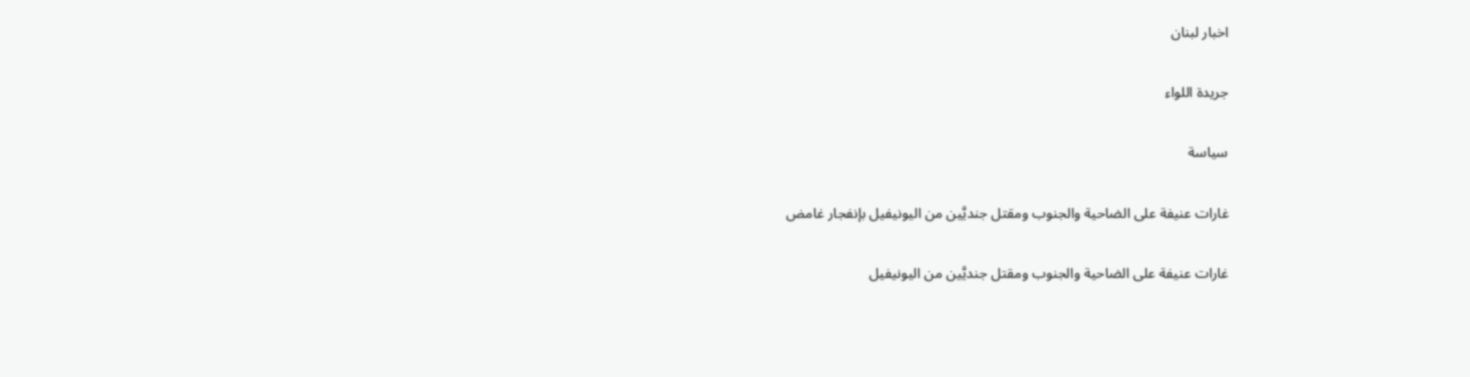اخبار لبنان

جريدة اللواء

سياسة

غارات عنيفة على الضاحية والجنوب ومقتل جنديَّين من اليونيفيل بإنفجار غامض

غارات عنيفة على الضاحية والجنوب ومقتل جنديَّين من اليونيفيل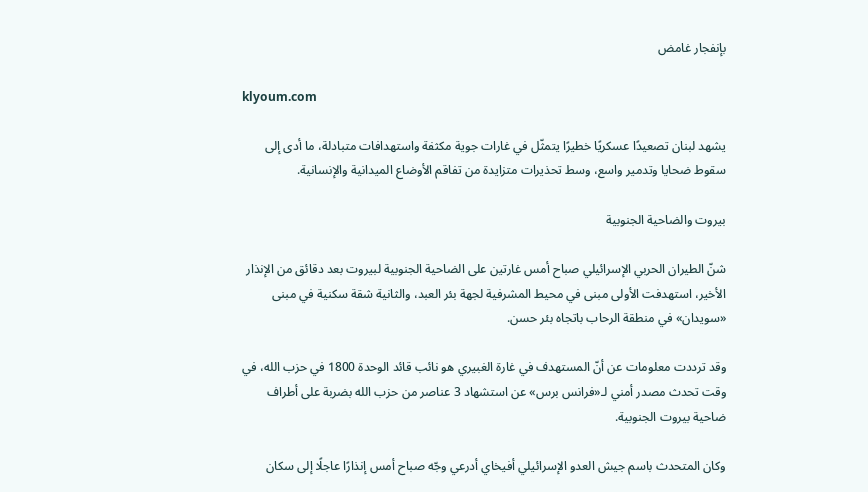بإنفجار غامض

klyoum.com

يشهد لبنان تصعيدًا عسكريًا خطيرًا يتمثّل في غارات جوية مكثفة واستهدافات متبادلة، ما أدى إلى سقوط ضحايا وتدمير واسع، وسط تحذيرات متزايدة من تفاقم الأوضاع الميدانية والإنسانية.

بيروت والضاحية الجنوبية

شنّ الطيران الحربي الإسرائيلي صباح أمس غارتين على الضاحية الجنوبية لبيروت بعد دقائق من الإنذار الأخير، استهدفت الأولى مبنى في محيط المشرفية لجهة بئر العبد، والثانية شقة سكنية في مبنى «سويدان» في منطقة الرحاب باتجاه بئر حسن.

وقد ترددت معلومات عن أنّ المستهدف في غارة الغبيري هو نائب قائد الوحدة 1800 في حزب الله، في وقت تحدث مصدر أمني لـ«فرانس برس» عن استشهاد 3 عناصر من حزب الله بضربة على أطراف ضاحية بيروت الجنوبية.

وكان المتحدث باسم جيش العدو الإسرائيلي أفيخاي أدرعي وجّه صباح أمس إنذارًا عاجلًا إلى سكان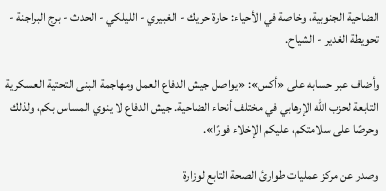الضاحية الجنوبية، وخاصة في الأحياء: حارة حريك - الغبيري - الليلكي - الحدث - برج البراجنة - تحويطة الغدير - الشياح.

وأضاف عبر حسابه على «أكس»: «يواصل جيش الدفاع العمل ومهاجمة البنى التحتية العسكرية التابعة لحزب الله الإرهابي في مختلف أنحاء الضاحية. جيش الدفاع لا ينوي المساس بكم، ولذلك وحرصًا على سلامتكم، عليكم الإخلاء فورًا».

وصدر عن مركز عمليات طوارئ الصحة التابع لوزارة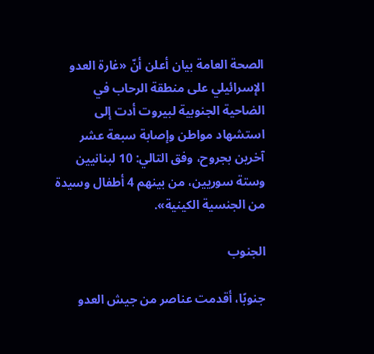الصحة العامة بيان أعلن أنّ «غارة العدو الإسرائيلي على منطقة الرحاب في الضاحية الجنوبية لبيروت أدت إلى استشهاد مواطن وإصابة سبعة عشر آخرين بجروح، وفق التالي: 10 لبنانيين وستة سوريين، من بينهم 4 أطفال وسيدة من الجنسية الكينية».

الجنوب

جنوبًا، أقدمت عناصر من جيش العدو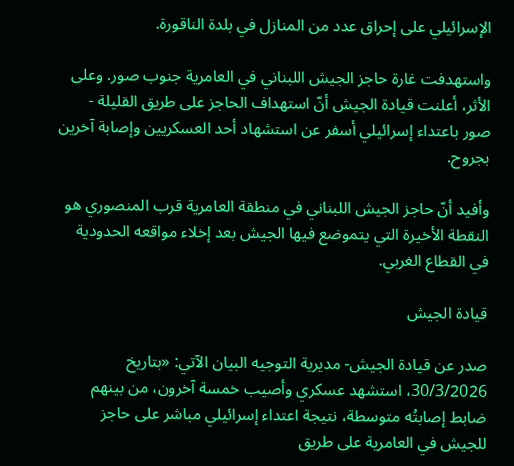الإسرائيلي على إحراق عدد من المنازل في بلدة الناقورة.

واستهدفت غارة حاجز الجيش اللبناني في العامرية جنوب صور. وعلى الأثر، أعلنت قيادة الجيش أنّ استهداف الحاجز على طريق القليلة - صور باعتداء إسرائيلي أسفر عن استشهاد أحد العسكريين وإصابة آخرين بجروح.

وأفيد أنّ حاجز الجيش اللبناني في منطقة العامرية قرب المنصوري هو النقطة الأخيرة التي يتموضع فيها الجيش بعد إخلاء مواقعه الحدودية في القطاع الغربي.

قيادة الجيش

صدر عن قيادة الجيش- مديرية التوجيه البيان الآتي: «بتاريخ 30/3/2026، استشهد عسكري وأصيب خمسة آخرون، من بينهم ضابط إصابتُه متوسطة، نتيجة اعتداء إسرائيلي مباشر على حاجز للجيش في العامرية على طريق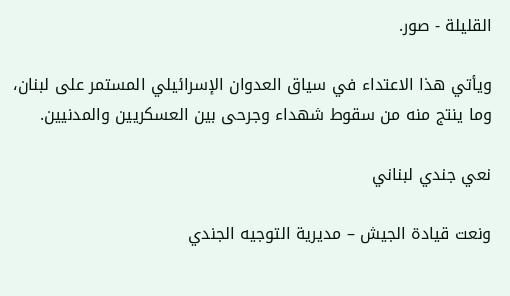القليلة - صور.

ويأتي هذا الاعتداء في سياق العدوان الإسرائيلي المستمر على لبنان، وما ينتج منه من سقوط شهداء وجرحى بين العسكريين والمدنيين.

نعي جندي لبناني

ونعت قيادة الجيش – مديرية التوجيه الجندي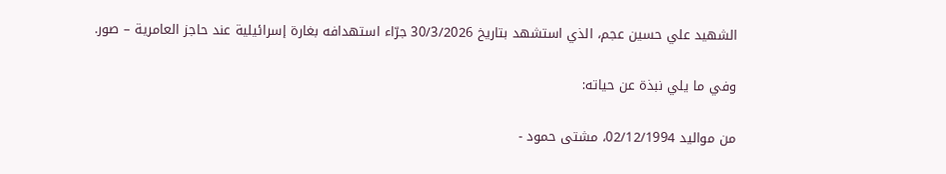الشهيد علي حسين عجم، الذي استشهد بتاريخ 30/3/2026 جرّاء استهدافه بغارة إسرائيلية عند حاجز العامرية – صور.

وفي ما يلي نبذة عن حياته:

من مواليد 02/12/1994، مشتى حمود -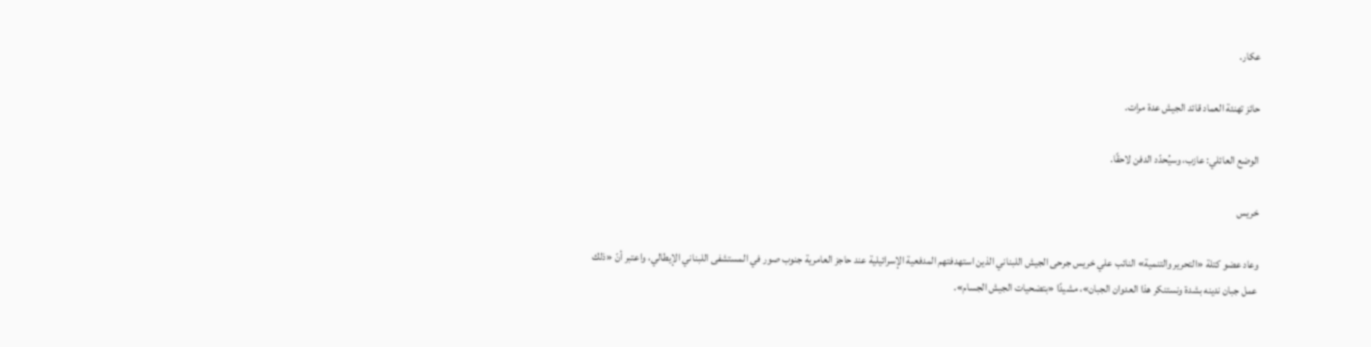عكار.

حائز تهنئة العماد قائد الجيش عدة مرات.

الوضع العائلي: عازب، وسيُحدّد الدفن لاحقًا.

خريس

وعاد عضو كتلة «التحرير والتنمية» النائب علي خريس جرحى الجيش اللبناني الذين استهدفتهم المدفعية الإسرائيلية عند حاجز العامرية جنوب صور في المستشفى اللبناني الإيطالي، واعتبر أنّ «ذلك عمل جبان ندينه بشدة ونستنكر هذا العدوان الجبان»، مشيدًا «بتضحيات الجيش الجسام».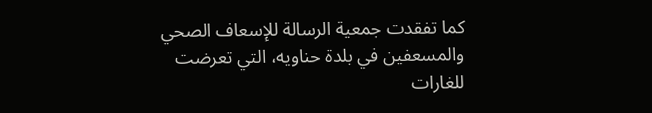كما تفقدت جمعية الرسالة للإسعاف الصحي والمسعفين في بلدة حناويه، التي تعرضت للغارات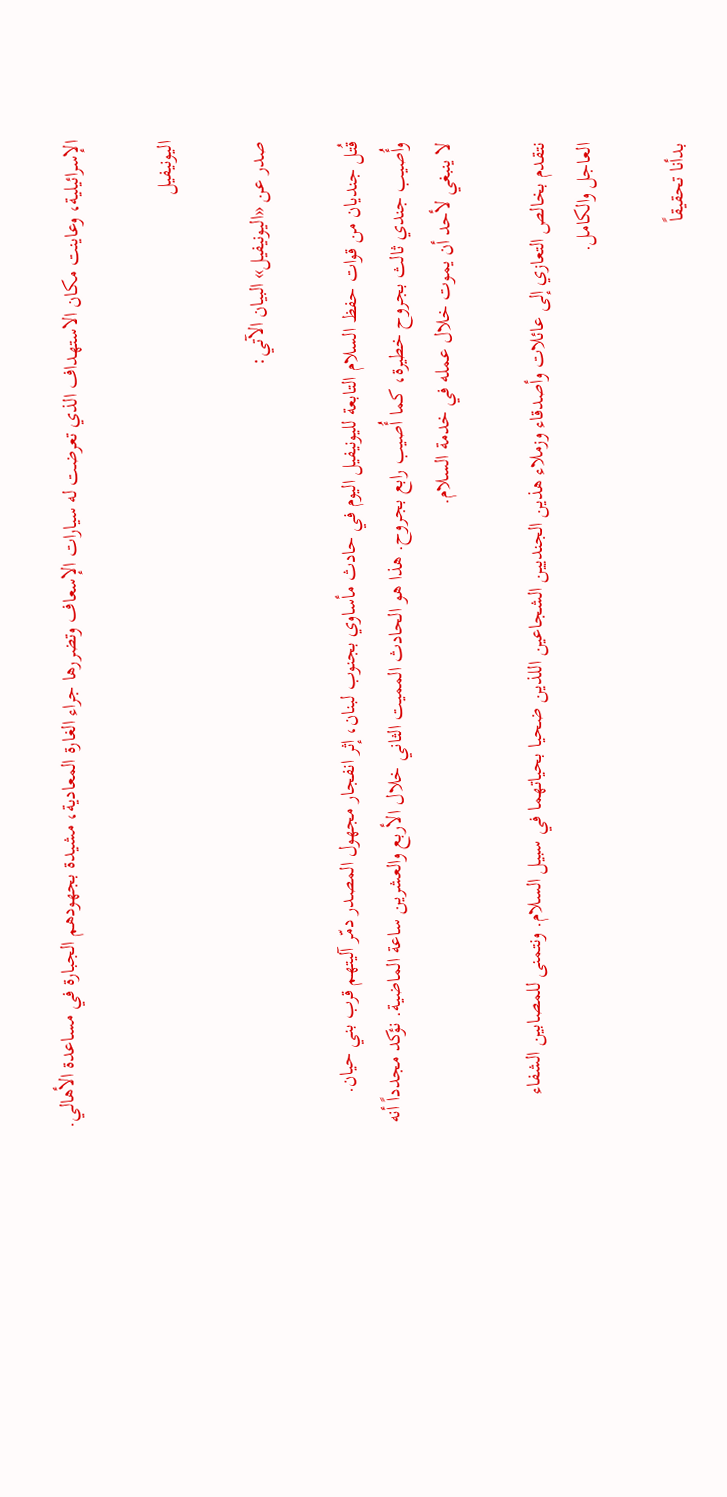الإسرائيلية، وعاينت مكان الاستهداف الذي تعرضت له سيارات الإسعاف وتضررها جراء الغارة المعادية، مشيدة بجهودهم الجبارة في مساعدة الأهالي.

اليونيفيل

صدر عن «اليونيفيل» البيان الآتي:

قُتل جنديان من قوات حفظ السلام التابعة لليونيفيل اليوم في حادث مأساوي بجنوب لبنان، إثر انفجار مجهول المصدر دمّر آليتهم قرب بني حيان. وأُصيب جندي ثالث بجروح خطيرة، كما أُصيب رابع بجروح. هذا هو الحادث المميت الثاني خلال الأربع والعشرين ساعة الماضية. نؤكد مجدداً أنه لا ينبغي لأحد أن يموت خلال عمله في خدمة السلام.

نتقدم بخالص التعازي إلى عائلات وأصدقاء وزملاء هذين الجنديين الشجاعين اللذين ضحيا بحياتهما في سبيل السلام. ونتمنى للمصابين الشفاء العاجل والكامل.

بدأنا تحقيقاً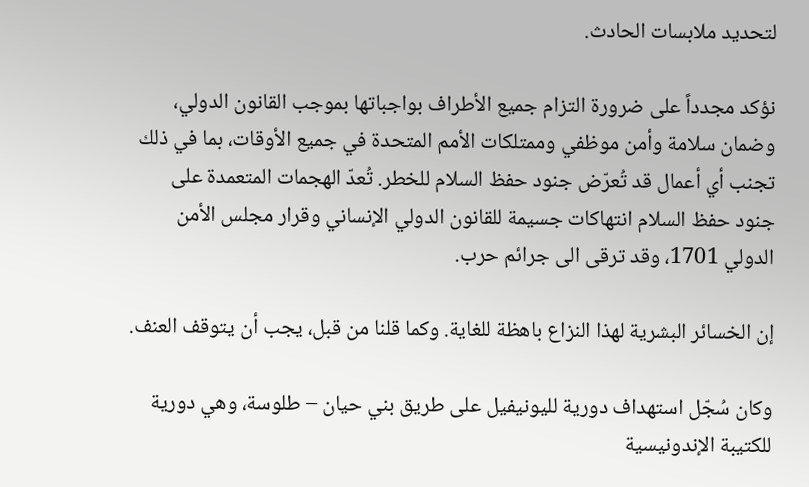لتحديد ملابسات الحادث.

نؤكد مجدداً على ضرورة التزام جميع الأطراف بواجباتها بموجب القانون الدولي، وضمان سلامة وأمن موظفي وممتلكات الأمم المتحدة في جميع الأوقات، بما في ذلك تجنب أي أعمال قد تُعرّض جنود حفظ السلام للخطر. تُعدّ الهجمات المتعمدة على جنود حفظ السلام انتهاكات جسيمة للقانون الدولي الإنساني وقرار مجلس الأمن الدولي 1701، وقد ترقى الى جرائم حرب.

إن الخسائر البشرية لهذا النزاع باهظة للغاية. وكما قلنا من قبل، يجب أن يتوقف العنف.

وكان سُجّل استهداف دورية لليونيفيل على طريق بني حيان – طلوسة، وهي دورية للكتيبة الإندونيسية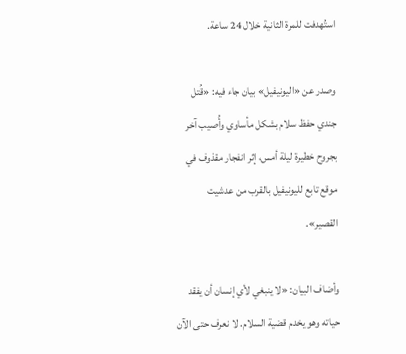استُهدفت للمرة الثانية خلال 24 ساعة.

وصدر عن «اليونيفيل» بيان جاء فيه: «قُتل جندي حفظ سلام بشكل مأساوي وأُصيب آخر بجروح خطيرة ليلة أمس، إثر انفجار مقذوف في موقع تابع لليونيفيل بالقرب من عدشيت القصير».

وأضاف البيان: «لا ينبغي لأي إنسان أن يفقد حياته وهو يخدم قضية السلام. لا نعرف حتى الآن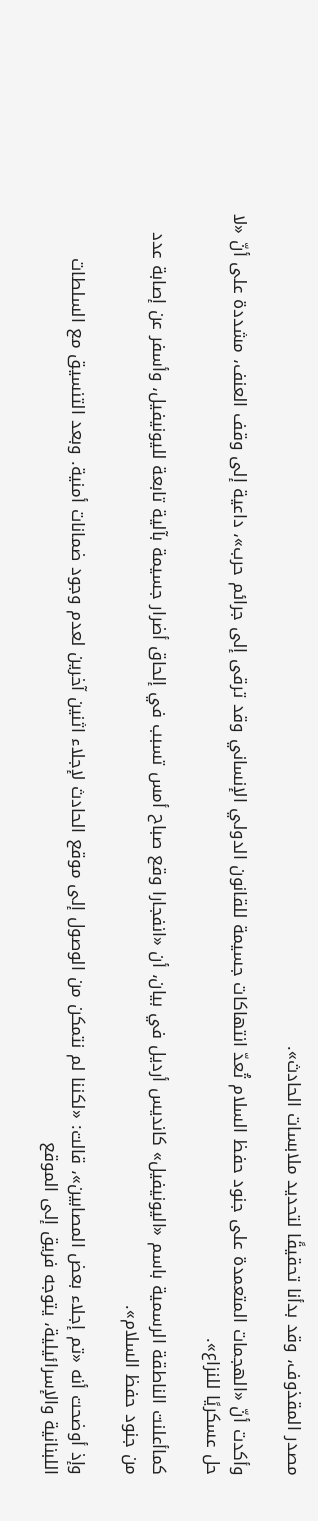مصدر المقذوف، وقد بدأنا تحقيقًا لتحديد ملابسات الحادث».

وأكدت أنّ «الهجمات المتعمدة على جنود حفظ السلام تُعدّ انتهاكات جسيمة للقانون الدولي الإنساني وقد ترقى إلى جرائم حرب»، داعية إلى وقف العنف، مشددة على أنّ «لا حل عسكريًا للنزاع».

كماأعلنت الناطقة الرسمية باسم «اليونيفيل» كانديس أرديل في بيان، أن «انفجارا وقع صباح أمس تسبب في إلحاق أضرار جسيمة بآلية تابعة لليونيفيل، وأسفر عن إصابة عدد من جنود حفظ السلام».

وإذ أوضحت أنه «تم إجلاء بعض المصابين»، قالت: «لكننا لم نتمكن من الوصول إلى موقع الحادث لإجلاء اثنين آخرين لعدم وجود ضمانات أمنية. وبعد التنسيق مع السلطات اللبنانية والإسرائيلية، يتوجه فريق إلى الموقع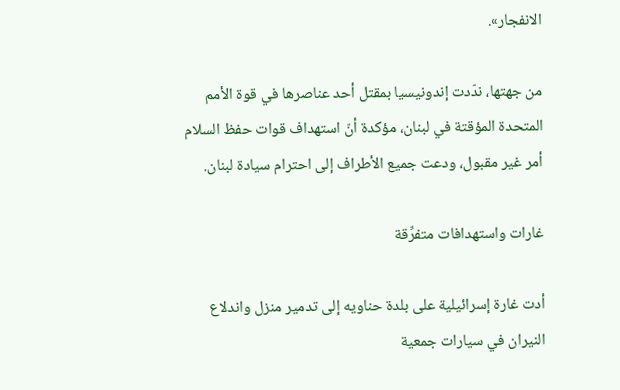الانفجار».

من جهتها، ندّدت إندونيسيا بمقتل أحد عناصرها في قوة الأمم المتحدة المؤقتة في لبنان، مؤكدة أنّ استهداف قوات حفظ السلام أمر غير مقبول، ودعت جميع الأطراف إلى احترام سيادة لبنان.

غارات واستهدافات متفرِّقة

أدت غارة إسرائيلية على بلدة حناويه إلى تدمير منزل واندلاع النيران في سيارات جمعية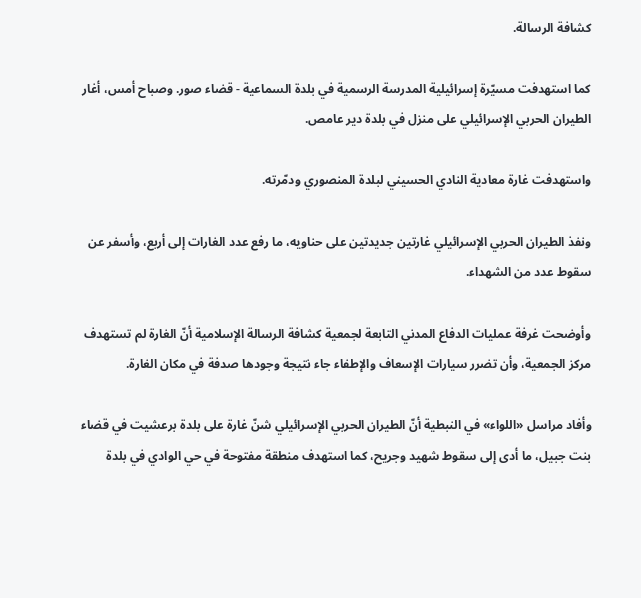كشافة الرسالة.

كما استهدفت مسيّرة إسرائيلية المدرسة الرسمية في بلدة السماعية - قضاء صور. وصباح أمس، أغار الطيران الحربي الإسرائيلي على منزل في بلدة دير عامص.

واستهدفت غارة معادية النادي الحسيني لبلدة المنصوري ودمّرته.

ونفذ الطيران الحربي الإسرائيلي غارتين جديدتين على حناويه، ما رفع عدد الغارات إلى أربع، وأسفر عن سقوط عدد من الشهداء.

وأوضحت غرفة عمليات الدفاع المدني التابعة لجمعية كشافة الرسالة الإسلامية أنّ الغارة لم تستهدف مركز الجمعية، وأن تضرر سيارات الإسعاف والإطفاء جاء نتيجة وجودها صدفة في مكان الغارة.

وأفاد مراسل «اللواء» في النبطية أنّ الطيران الحربي الإسرائيلي شنّ غارة على بلدة برعشيت في قضاء بنت جبيل، ما أدى إلى سقوط شهيد وجريح، كما استهدف منطقة مفتوحة في حي الوادي في بلدة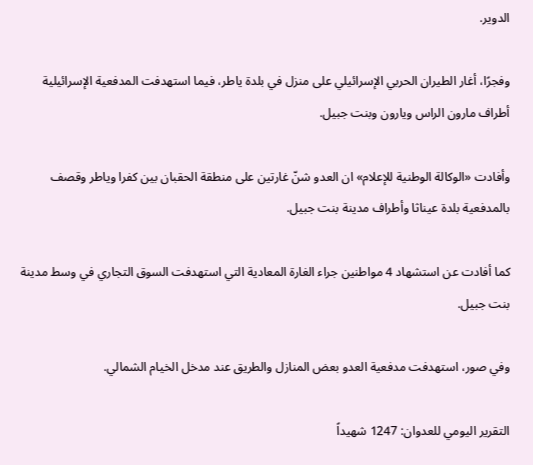الدوير.

وفجرًا، أغار الطيران الحربي الإسرائيلي على منزل في بلدة ياطر، فيما استهدفت المدفعية الإسرائيلية أطراف مارون الراس ويارون وبنت جبيل.

وأفادت «الوكالة الوطنية للإعلام» ان العدو شنّ غارتين على منطقة الحقبان بين كفرا وياطر وقصف بالمدفعية بلدة عيناثا وأطراف مدينة بنت جبيل.

كما أفادت عن استشهاد 4 مواطنين جراء الغارة المعادية التي استهدفت السوق التجاري في وسط مدينة بنت جبيل.

وفي صور، استهدفت مدفعية العدو بعض المنازل والطريق عند مدخل الخيام الشمالي.

التقرير اليومي للعدوان: 1247 شهيداً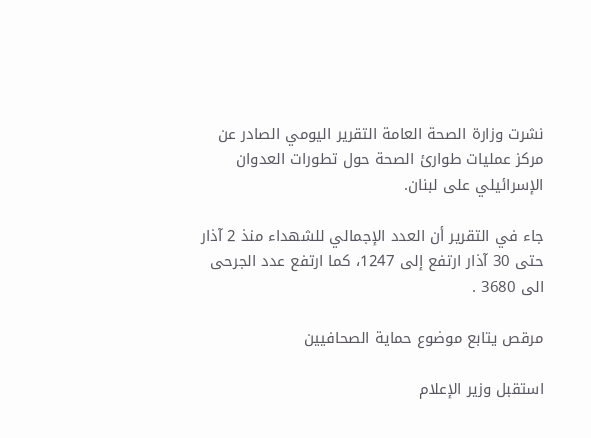نشرت وزارة الصحة العامة التقرير اليومي الصادر عن مركز عمليات طوارئ الصحة حول تطورات العدوان الإسرائيلي على لبنان.

جاء في التقرير أن العدد الإجمالي للشهداء منذ 2 آذار حتى 30 آذار ارتفع إلى 1247، كما ارتفع عدد الجرحى الى 3680 .

مرقص يتابع موضوع حماية الصحافيين

استقبل وزير الإعلام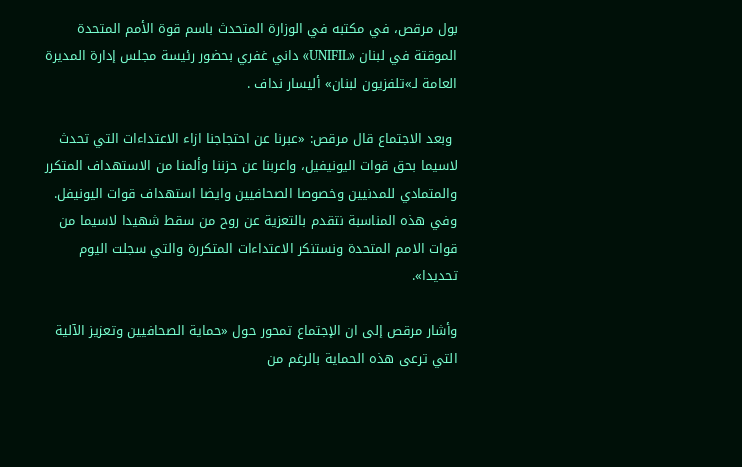بول مرقص، في مكتبه في الوزارة المتحدث باسم قوة الأمم المتحدة الموقتة في لبنان «UNIFIL» داني غفري بحضور رئيسة مجلس إدارة المديرة العامة لـ»تلفزيون لبنان» أليسار نداف .

 وبعد الاجتماع قال مرقص: «عبرنا عن احتجاجنا ازاء الاعتداءات التي تحدث لاسيما بحق قوات اليونيفيل، واعربنا عن حزننا وألمنا من الاستهداف المتكرر والمتمادي للمدنيين وخصوصا الصحافيين وايضا استهداف قوات اليونيفل. وفي هذه المناسبة نتقدم بالتعزية عن روح من سقط شهيدا لاسيما من قوات الامم المتحدة ونستنكر الاعتداءات المتكررة والتي سجلت اليوم تحديدا».

وأشار مرقص إلى ان الإجتماع تمحور حول «حماية الصحافيين وتعزيز الآلية التي ترعى هذه الحماية بالرغم من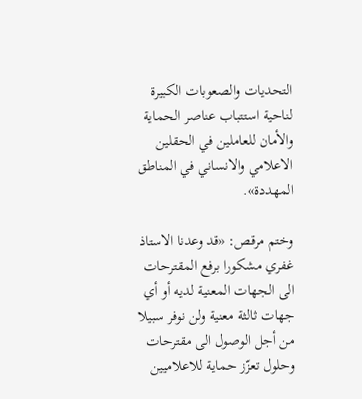التحديات والصعوبات الكبيرة لناحية استتباب عناصر الحماية والأمان للعاملين في الحقلين الاعلامي والانساني في المناطق المهددة».

وختم مرقص: «قد وعدنا الاستاذ غفري مشكورا برفع المقترحات الى الجهات المعنية لديه أو أي جهات ثالثة معنية ولن نوفر سبيلا من أجل الوصول الى مقترحات وحلول تعزّز حماية للاعلاميين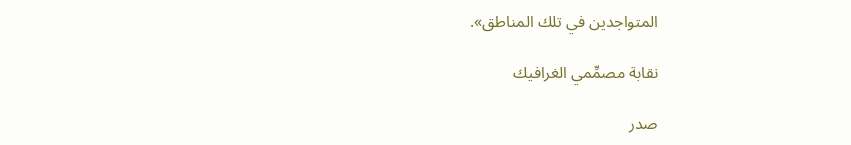المتواجدين في تلك المناطق».

نقابة مصمِّمي الغرافيك

صدر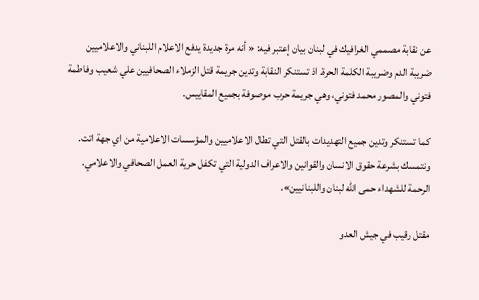عن نقابة مصممي الغرافيك في لبنان بيان إعتبر فيه: « أنه مرة جديدة يدفع الاعلام اللبناني والاعلاميين ضريبة الدم وضريبة الكلمة الحرة. اذ تستنكر النقابة وتدين جريمة قتل الزملاء الصحافيين علي شعيب وفاطمة فتوني والمصور محمد فتوني، وهي جريمة حرب موصوفة بجميع المقاييس.

كما تستنكر وتدين جميع التهديدات بالقتل التي تطال الاعلاميين والمؤسسات الاعلامية من اي جهة اتت. ونتمسك بشرعة حقوق الانسان والقوانين والاعراف الدولية التي تكفل حرية العمل الصحافي والاعلامي. الرحمة للشهداء حمى الله لبنان واللبنانيين».

مقتل رقيب في جيش العدو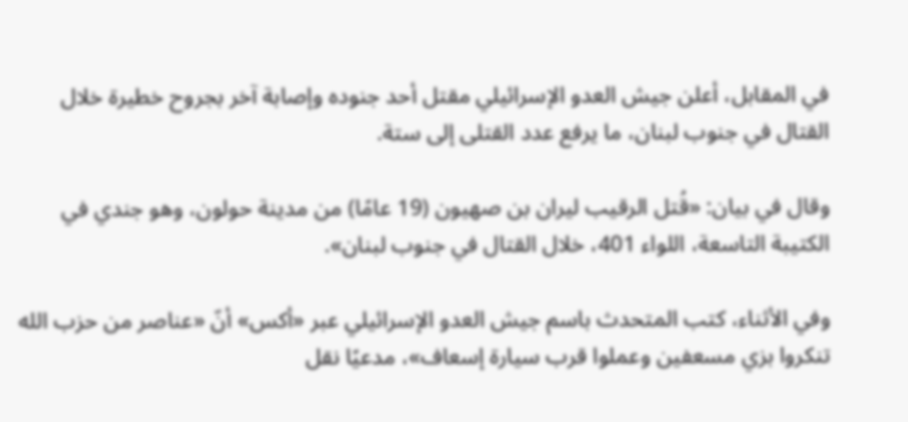في المقابل، أعلن جيش العدو الإسرائيلي مقتل أحد جنوده وإصابة آخر بجروح خطيرة خلال القتال في جنوب لبنان، ما يرفع عدد القتلى إلى ستة.

وقال في بيان: «قُتل الرقيب ليران بن صهيون (19 عامًا) من مدينة حولون، وهو جندي في الكتيبة التاسعة، اللواء 401، خلال القتال في جنوب لبنان».

وفي الأثناء، كتب المتحدث باسم جيش العدو الإسرائيلي عبر «أكس» أنّ «عناصر من حزب الله تنكروا بزي مسعفين وعملوا قرب سيارة إسعاف»، مدعيًا نقل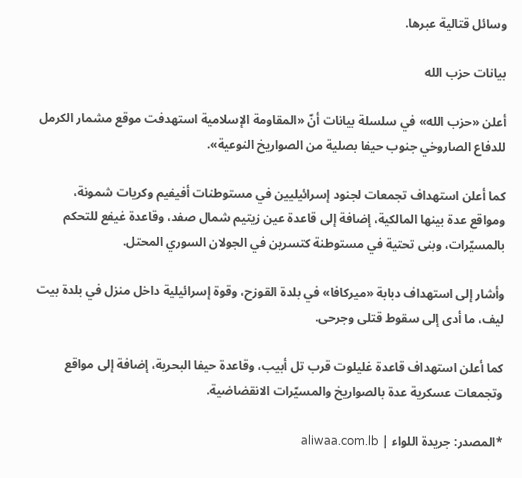وسائل قتالية عبرها.

بيانات حزب الله

أعلن «حزب الله» في سلسلة بيانات أنّ «المقاومة الإسلامية استهدفت موقع مشمار الكرمل للدفاع الصاروخي جنوب حيفا بصلية من الصواريخ النوعية».

كما أعلن استهداف تجمعات لجنود إسرائيليين في مستوطنات أفيفيم وكريات شمونة، ومواقع عدة بينها المالكية، إضافة إلى قاعدة عين زيتيم شمال صفد، وقاعدة غيفع للتحكم بالمسيّرات، وبنى تحتية في مستوطنة كتسرين في الجولان السوري المحتل.

وأشار إلى استهداف دبابة «ميركافا» في بلدة القوزح، وقوة إسرائيلية داخل منزل في بلدة بيت ليف، ما أدى إلى سقوط قتلى وجرحى.

كما أعلن استهداف قاعدة غليلوت قرب تل أبيب، وقاعدة حيفا البحرية، إضافة إلى مواقع وتجمعات عسكرية عدة بالصواريخ والمسيّرات الانقضاضية.

*المصدر: جريدة اللواء | aliwaa.com.lb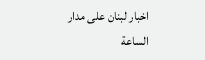اخبار لبنان على مدار الساعة